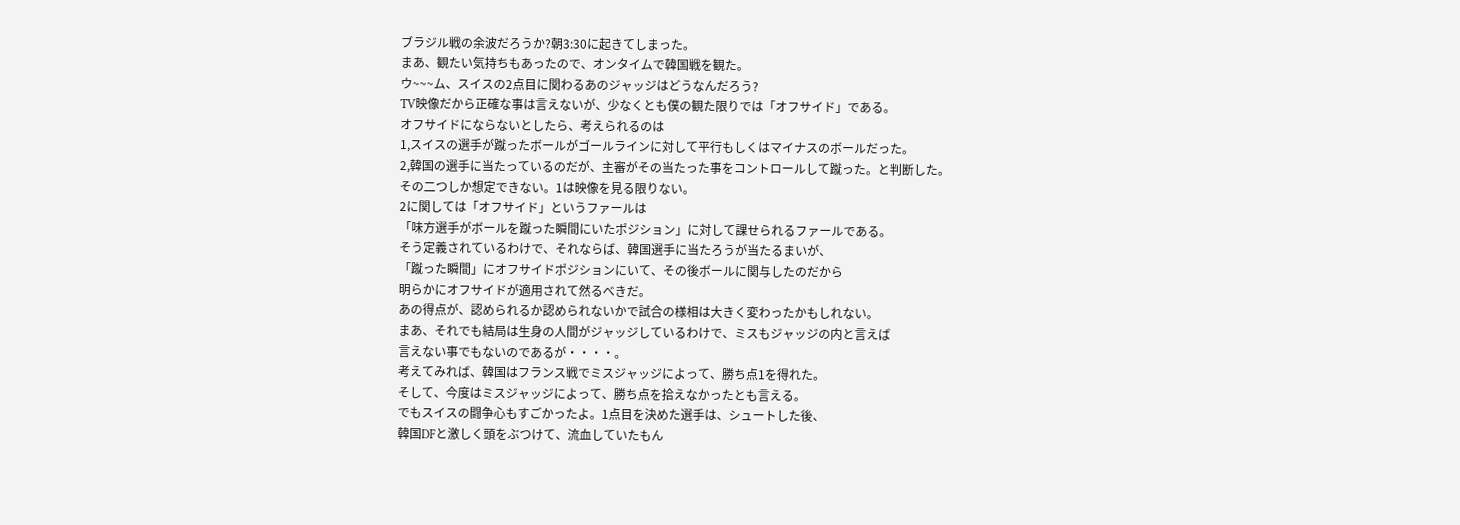ブラジル戦の余波だろうか?朝3:30に起きてしまった。
まあ、観たい気持ちもあったので、オンタイムで韓国戦を観た。
ウ~~~ム、スイスの2点目に関わるあのジャッジはどうなんだろう?
TV映像だから正確な事は言えないが、少なくとも僕の観た限りでは「オフサイド」である。
オフサイドにならないとしたら、考えられるのは
1,スイスの選手が蹴ったボールがゴールラインに対して平行もしくはマイナスのボールだった。
2,韓国の選手に当たっているのだが、主審がその当たった事をコントロールして蹴った。と判断した。
その二つしか想定できない。1は映像を見る限りない。
2に関しては「オフサイド」というファールは
「味方選手がボールを蹴った瞬間にいたポジション」に対して課せられるファールである。
そう定義されているわけで、それならば、韓国選手に当たろうが当たるまいが、
「蹴った瞬間」にオフサイドポジションにいて、その後ボールに関与したのだから
明らかにオフサイドが適用されて然るべきだ。
あの得点が、認められるか認められないかで試合の様相は大きく変わったかもしれない。
まあ、それでも結局は生身の人間がジャッジしているわけで、ミスもジャッジの内と言えば
言えない事でもないのであるが・・・・。
考えてみれば、韓国はフランス戦でミスジャッジによって、勝ち点1を得れた。
そして、今度はミスジャッジによって、勝ち点を拾えなかったとも言える。
でもスイスの闘争心もすごかったよ。1点目を決めた選手は、シュートした後、
韓国DFと激しく頭をぶつけて、流血していたもん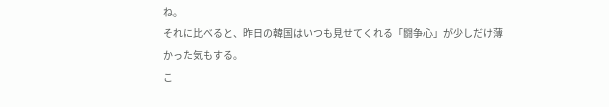ね。
それに比べると、昨日の韓国はいつも見せてくれる「闘争心」が少しだけ薄かった気もする。
こ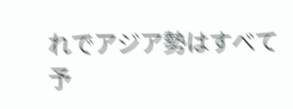れでアジア勢はすべて予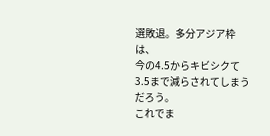選敗退。多分アジア枠は、
今の4.5からキビシクて3.5まで減らされてしまうだろう。
これでま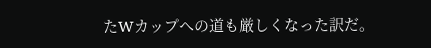たWカップへの道も厳しくなった訳だ。